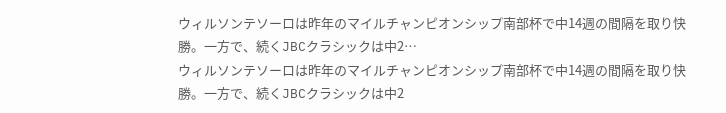ウィルソンテソーロは昨年のマイルチャンピオンシップ南部杯で中14週の間隔を取り快勝。一方で、続くJBCクラシックは中2…
ウィルソンテソーロは昨年のマイルチャンピオンシップ南部杯で中14週の間隔を取り快勝。一方で、続くJBCクラシックは中2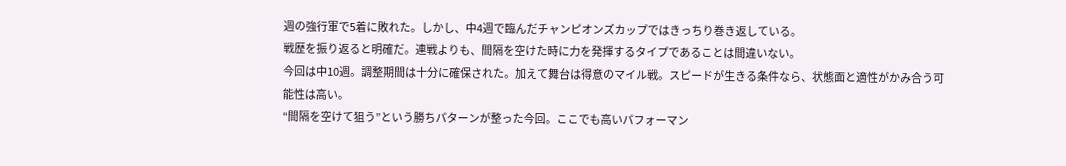週の強行軍で5着に敗れた。しかし、中4週で臨んだチャンピオンズカップではきっちり巻き返している。
戦歴を振り返ると明確だ。連戦よりも、間隔を空けた時に力を発揮するタイプであることは間違いない。
今回は中10週。調整期間は十分に確保された。加えて舞台は得意のマイル戦。スピードが生きる条件なら、状態面と適性がかみ合う可能性は高い。
“間隔を空けて狙う”という勝ちパターンが整った今回。ここでも高いパフォーマン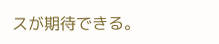スが期待できる。